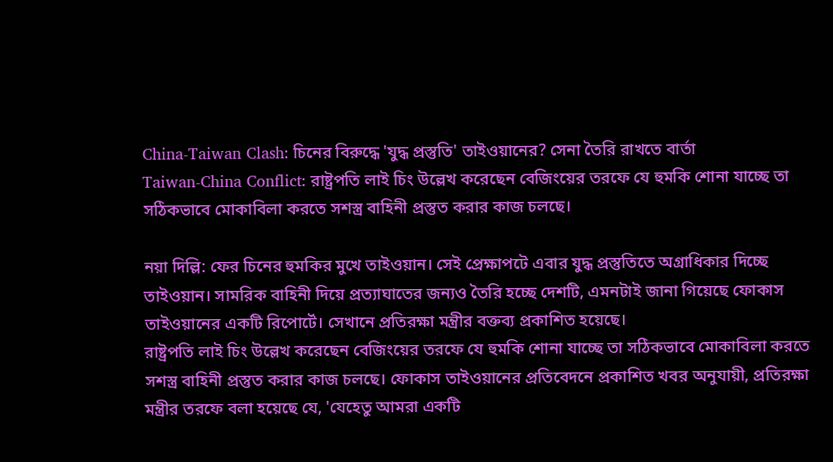China-Taiwan Clash: চিনের বিরুদ্ধে 'যুদ্ধ প্রস্তুতি' তাইওয়ানের? সেনা তৈরি রাখতে বার্তা
Taiwan-China Conflict: রাষ্ট্রপতি লাই চিং উল্লেখ করেছেন বেজিংয়ের তরফে যে হুমকি শোনা যাচ্ছে তা সঠিকভাবে মোকাবিলা করতে সশস্ত্র বাহিনী প্রস্তুত করার কাজ চলছে।

নয়া দিল্লি: ফের চিনের হুমকির মুখে তাইওয়ান। সেই প্রেক্ষাপটে এবার যুদ্ধ প্রস্তুতিতে অগ্রাধিকার দিচ্ছে তাইওয়ান। সামরিক বাহিনী দিয়ে প্রত্যাঘাতের জন্যও তৈরি হচ্ছে দেশটি, এমনটাই জানা গিয়েছে ফোকাস তাইওয়ানের একটি রিপোর্টে। সেখানে প্রতিরক্ষা মন্ত্রীর বক্তব্য প্রকাশিত হয়েছে।
রাষ্ট্রপতি লাই চিং উল্লেখ করেছেন বেজিংয়ের তরফে যে হুমকি শোনা যাচ্ছে তা সঠিকভাবে মোকাবিলা করতে সশস্ত্র বাহিনী প্রস্তুত করার কাজ চলছে। ফোকাস তাইওয়ানের প্রতিবেদনে প্রকাশিত খবর অনুযায়ী, প্রতিরক্ষা মন্ত্রীর তরফে বলা হয়েছে যে, 'যেহেতু আমরা একটি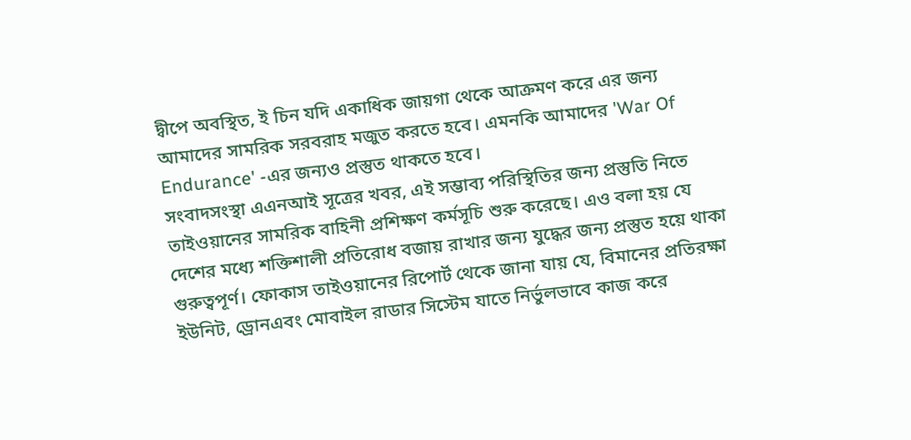দ্বীপে অবস্থিত, ই চিন যদি একাধিক জায়গা থেকে আক্রমণ করে এর জন্য আমাদের সামরিক সরবরাহ মজুত করতে হবে। এমনকি আমাদের 'War Of Endurance' -এর জন্যও প্রস্তুত থাকতে হবে।
সংবাদসংস্থা এএনআই সূত্রের খবর, এই সম্ভাব্য পরিস্থিতির জন্য প্রস্তুতি নিতে তাইওয়ানের সামরিক বাহিনী প্রশিক্ষণ কর্মসূচি শুরু করেছে। এও বলা হয় যে দেশের মধ্যে শক্তিশালী প্রতিরোধ বজায় রাখার জন্য যুদ্ধের জন্য প্রস্তুত হয়ে থাকা গুরুত্বপূর্ণ। ফোকাস তাইওয়ানের রিপোর্ট থেকে জানা যায় যে, বিমানের প্রতিরক্ষা ইউনিট, ড্রোনএবং মোবাইল রাডার সিস্টেম যাতে নির্ভুলভাবে কাজ করে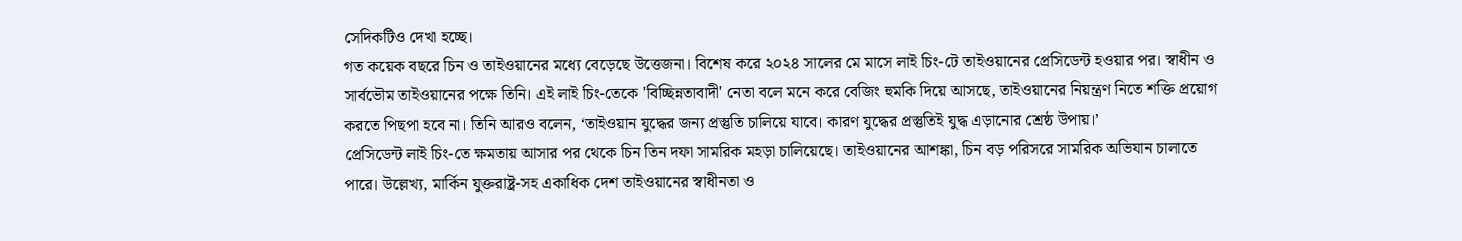সেদিকটিও দেখা হচ্ছে।
গত কয়েক বছরে চিন ও তাইওয়ানের মধ্যে বেড়েছে উত্তেজনা। বিশেষ করে ২০২৪ সালের মে মাসে লাই চিং-টে তাইওয়ানের প্রেসিডেন্ট হওয়ার পর। স্বাধীন ও সার্বভৌম তাইওয়ানের পক্ষে তিনি। এই লাই চিং-তেকে 'বিচ্ছিন্নতাবাদী' নেতা বলে মনে করে বেজিং হুমকি দিয়ে আসছে, তাইওয়ানের নিয়ন্ত্রণ নিতে শক্তি প্রয়োগ করতে পিছপা হবে না। তিনি আরও বলেন, ‘তাইওয়ান যুদ্ধের জন্য প্রস্তুতি চালিয়ে যাবে। কারণ যুদ্ধের প্রস্তুতিই যুদ্ধ এড়ানোর শ্রেষ্ঠ উপায়।’
প্রেসিডেন্ট লাই চিং-তে ক্ষমতায় আসার পর থেকে চিন তিন দফা সামরিক মহড়া চালিয়েছে। তাইওয়ানের আশঙ্কা, চিন বড় পরিসরে সামরিক অভিযান চালাতে পারে। উল্লেখ্য, মার্কিন যুক্তরাষ্ট্র-সহ একাধিক দেশ তাইওয়ানের স্বাধীনতা ও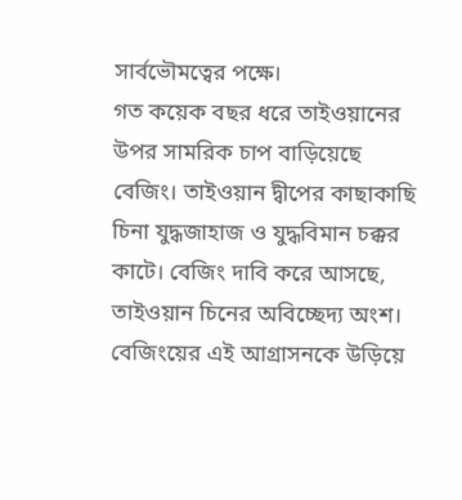সার্বভৌমত্বের পক্ষে।
গত কয়েক বছর ধরে তাইওয়ানের উপর সামরিক চাপ বাড়িয়েছে বেজিং। তাইওয়ান দ্বীপের কাছাকাছি চিনা যুদ্ধজাহাজ ও যুদ্ধবিমান চক্কর কাটে। বেজিং দাবি করে আসছে, তাইওয়ান চিনের অবিচ্ছেদ্য অংশ। বেজিংয়ের এই আগ্রাসনকে উড়িয়ে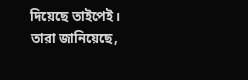দিয়েছে তাইপেই। তারা জানিয়েছে,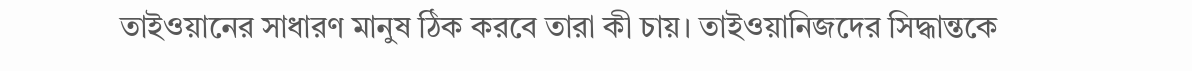তাইওয়ানের সাধারণ মানুষ ঠিক করবে তারা কী চায়। তাইওয়ানিজদের সিদ্ধান্তকে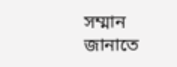সম্মান জানাতে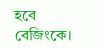হবে বেজিংকে।